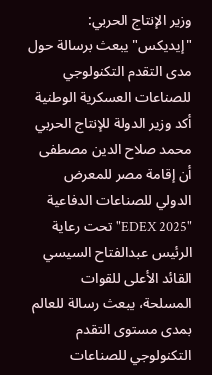وزير الإنتاج الحربي: "إيديكس" يبعث برسالة حول مدى التقدم التكنولوجي للصناعات العسكرية الوطنية
أكد وزير الدولة للإنتاج الحربي محمد صلاح الدين مصطفى أن إقامة مصر للمعرض الدولي للصناعات الدفاعية "EDEX 2025" تحت رعاية الرئيس عبدالفتاح السيسي القائد الأعلى للقوات المسلحة، يبعث رسالة للعالم بمدى مستوى التقدم التكنولوجي للصناعات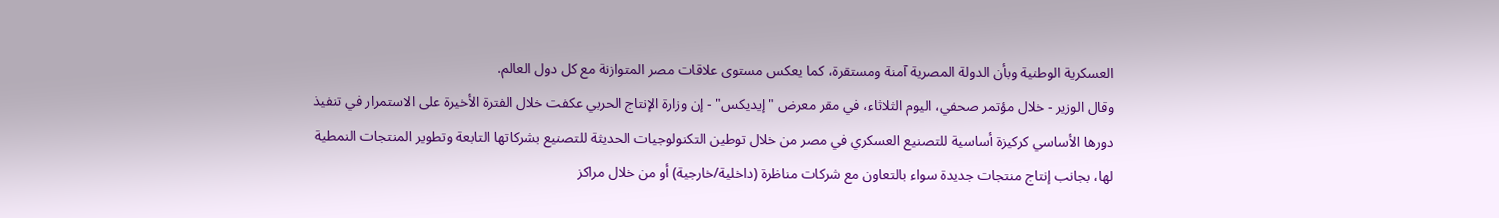العسكرية الوطنية وبأن الدولة المصرية آمنة ومستقرة، كما يعكس مستوى علاقات مصر المتوازنة مع كل دول العالم.
وقال الوزير - خلال مؤتمر صحفي، اليوم الثلاثاء، في مقر معرض "إيديكس" - إن وزارة الإنتاج الحربي عكفت خلال الفترة الأخيرة على الاستمرار في تنفيذ دورها الأساسي كركيزة أساسية للتصنيع العسكري في مصر من خلال توطين التكنولوجيات الحديثة للتصنيع بشركاتها التابعة وتطوير المنتجات النمطية لها، بجانب إنتاج منتجات جديدة سواء بالتعاون مع شركات مناظرة (داخلية/خارجية) أو من خلال مراكز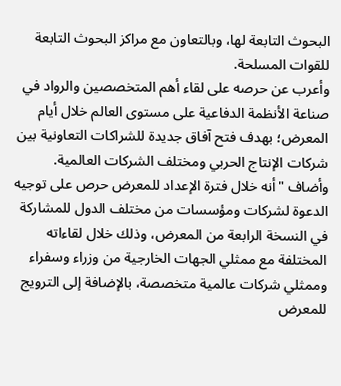البحوث التابعة لها، وبالتعاون مع مراكز البحوث التابعة للقوات المسلحة.
وأعرب عن حرصه على لقاء أهم المتخصصين والرواد في صناعة الأنظمة الدفاعية على مستوى العالم خلال أيام المعرض؛ بهدف فتح آفاق جديدة للشراكات التعاونية بين شركات الإنتاج الحربي ومختلف الشركات العالمية.
وأضاف "أنه خلال فترة الإعداد للمعرض حرص على توجيه الدعوة لشركات ومؤسسات من مختلف الدول للمشاركة في النسخة الرابعة من المعرض، وذلك خلال لقاءاته المختلفة مع ممثلي الجهات الخارجية من وزراء وسفراء وممثلي شركات عالمية متخصصة، بالإضافة إلى الترويج للمعرض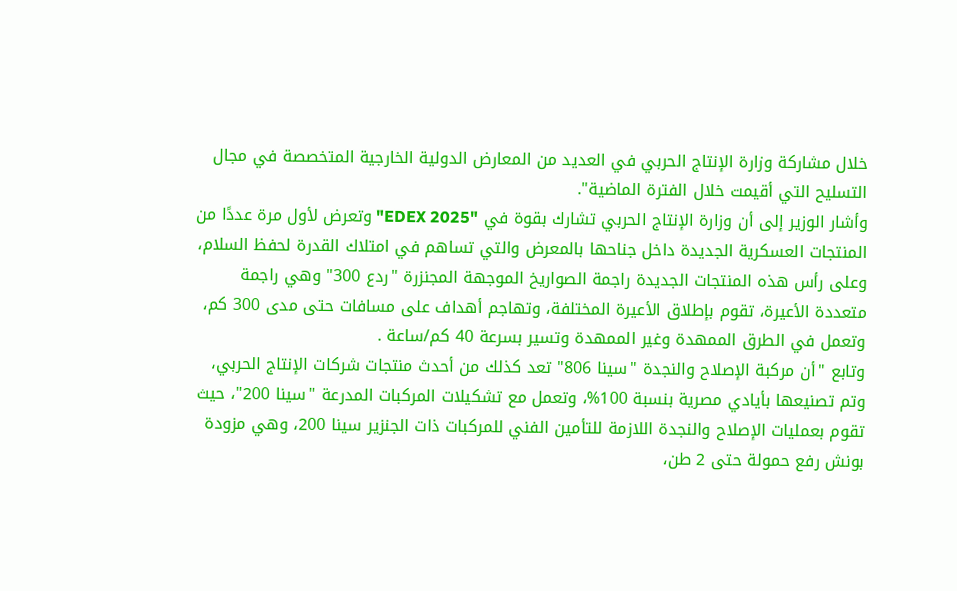خلال مشاركة وزارة الإنتاج الحربي في العديد من المعارض الدولية الخارجية المتخصصة في مجال التسليح التي أقيمت خلال الفترة الماضية".
وأشار الوزير إلى أن وزارة الإنتاج الحربي تشارك بقوة في "EDEX 2025" وتعرض لأول مرة عددًا من المنتجات العسكرية الجديدة داخل جناحها بالمعرض والتي تساهم في امتلاك القدرة لحفظ السلام، وعلى رأس هذه المنتجات الجديدة راجمة الصواريخ الموجهة المجنزرة "ردع 300" وهي راجمة متعددة الأعيرة، تقوم بإطلاق الأعيرة المختلفة، وتهاجم أهداف على مسافات حتى مدى 300 كم، وتعمل في الطرق الممهدة وغير الممهدة وتسير بسرعة 40 كم/ساعة .
وتابع "أن مركبة الإصلاح والنجدة "سينا 806" تعد كذلك من أحدث منتجات شركات الإنتاج الحربي، وتم تصنيعها بأيادي مصرية بنسبة 100%، وتعمل مع تشكيلات المركبات المدرعة "سينا 200"، حيث تقوم بعمليات الإصلاح والنجدة اللازمة للتأمين الفني للمركبات ذات الجنزير سينا 200، وهي مزودة بونش رفع حمولة حتى 2 طن،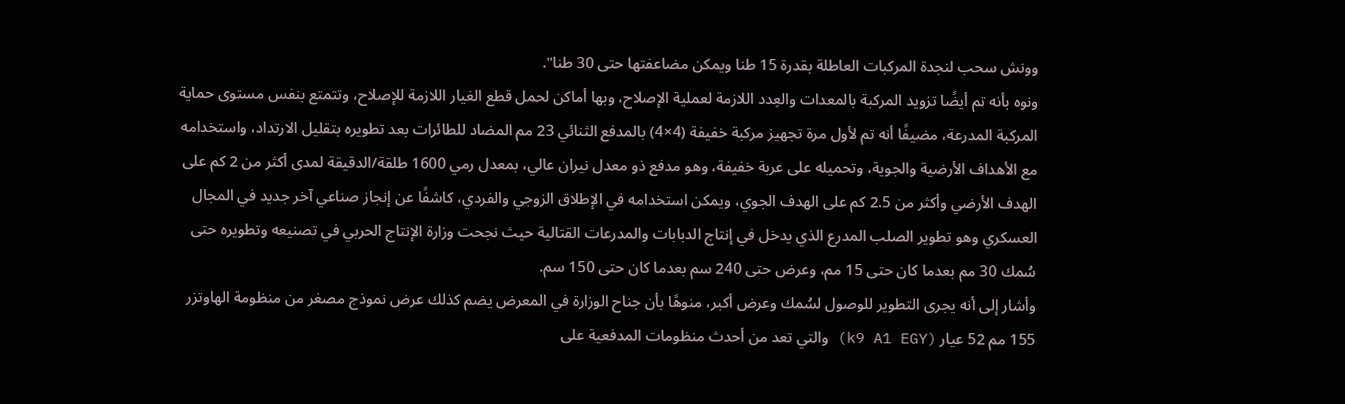وونش سحب لنجدة المركبات العاطلة بقدرة 15 طنا ويمكن مضاعفتها حتى 30 طنا".
ونوه بأنه تم أيضًا تزويد المركبة بالمعدات والعِدد اللازمة لعملية الإصلاح، وبها أماكن لحمل قطع الغيار اللازمة للإصلاح، وتتمتع بنفس مستوى حماية المركبة المدرعة، مضيفًا أنه تم لأول مرة تجهيز مركبة خفيفة (4×4) بالمدفع الثنائي 23 مم المضاد للطائرات بعد تطويره بتقليل الارتداد، واستخدامه مع الأهداف الأرضية والجوية، وتحميله على عربة خفيفة، وهو مدفع ذو معدل نيران عالي، بمعدل رمي 1600 طلقة/الدقيقة لمدى أكثر من 2 كم على الهدف الأرضي وأكثر من 2.5 كم على الهدف الجوي، ويمكن استخدامه في الإطلاق الزوجي والفردي، كاشفًا عن إنجاز صناعي آخر جديد في المجال العسكري وهو تطوير الصلب المدرع الذي يدخل في إنتاج الدبابات والمدرعات القتالية حيث نجحت وزارة الإنتاج الحربي في تصنيعه وتطويره حتى سُمك 30 مم بعدما كان حتى 15 مم، وعرض حتى 240 سم بعدما كان حتى 150 سم.
وأشار إلى أنه يجرى التطوير للوصول لسُمك وعرض أكبر، منوهًا بأن جناح الوزارة في المعرض يضم كذلك عرض نموذج مصغر من منظومة الهاوتزر 155 مم 52 عيار (k9 A1 EGY) والتي تعد من أحدث منظومات المدفعية على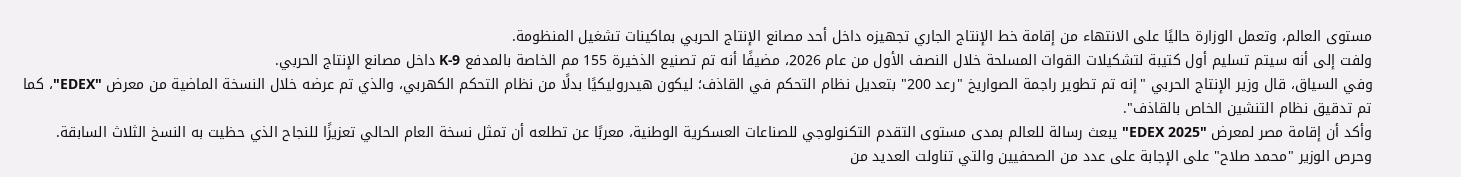مستوى العالم، وتعمل الوزارة حاليًا على الانتهاء من إقامة خط الإنتاج الجاري تجهيزه داخل أحد مصانع الإنتاج الحربي بماكينات تشغيل المنظومة.
ولفت إلى أنه سيتم تسليم أول كتيبة لتشكيلات القوات المسلحة خلال النصف الأول من عام 2026، مضيفًا أنه تم تصنيع الذخيرة 155 مم الخاصة بالمدفع K-9 داخل مصانع الإنتاج الحربي.
وفي السياق، قال وزير الإنتاج الحربي "إنه تم تطوير راجمة الصواريخ "رعد 200" بتعديل نظام التحكم في القاذف؛ ليكون هيدروليكيًا بدلًا من نظام التحكم الكهربي، والذي تم عرضه خلال النسخة الماضية من معرض "EDEX"، كما تم تدقيق نظام التنشين الخاص بالقاذف".
وأكد أن إقامة مصر لمعرض "EDEX 2025" يبعث رسالة للعالم بمدى مستوى التقدم التكنولوجي للصناعات العسكرية الوطنية، معربًا عن تطلعه أن تمثل نسخة العام الحالي تعزيزًا للنجاح الذي حظيت به النسخ الثلاث السابقة.
وحرص الوزير "محمد صلاح" على الإجابة على عدد من الصحفيين والتي تناولت العديد من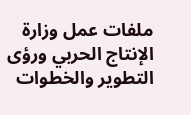ملفات عمل وزارة الإنتاج الحربي ورؤى التطوير والخطوات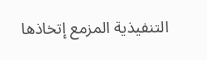التنفيذية المزمع إتخاذها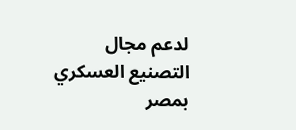لدعم مجال التصنيع العسكري بمصر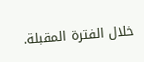خلال الفترة المقبلة.